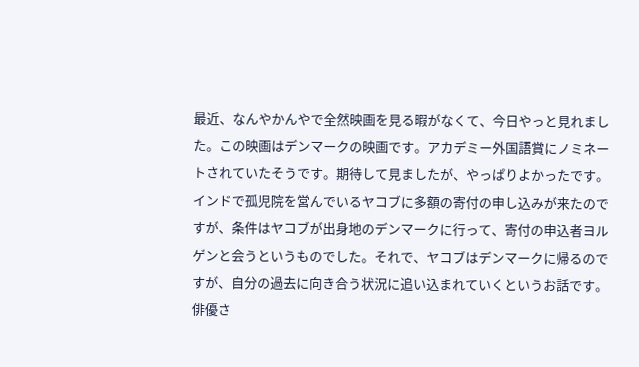最近、なんやかんやで全然映画を見る暇がなくて、今日やっと見れました。この映画はデンマークの映画です。アカデミー外国語賞にノミネートされていたそうです。期待して見ましたが、やっぱりよかったです。
インドで孤児院を営んでいるヤコブに多額の寄付の申し込みが来たのですが、条件はヤコブが出身地のデンマークに行って、寄付の申込者ヨルゲンと会うというものでした。それで、ヤコブはデンマークに帰るのですが、自分の過去に向き合う状況に追い込まれていくというお話です。
俳優さ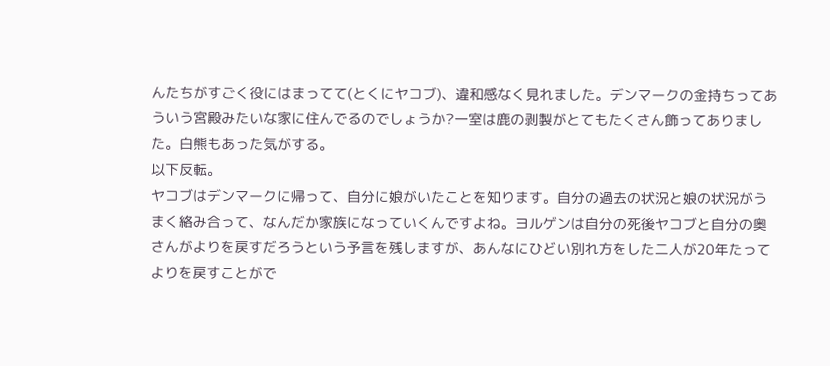んたちがすごく役にはまってて(とくにヤコブ)、違和感なく見れました。デンマークの金持ちってあういう宮殿みたいな家に住んでるのでしょうか?一室は鹿の剥製がとてもたくさん飾ってありました。白熊もあった気がする。
以下反転。
ヤコブはデンマークに帰って、自分に娘がいたことを知ります。自分の過去の状況と娘の状況がうまく絡み合って、なんだか家族になっていくんですよね。ヨルゲンは自分の死後ヤコブと自分の奥さんがよりを戻すだろうという予言を残しますが、あんなにひどい別れ方をした二人が20年たってよりを戻すことがで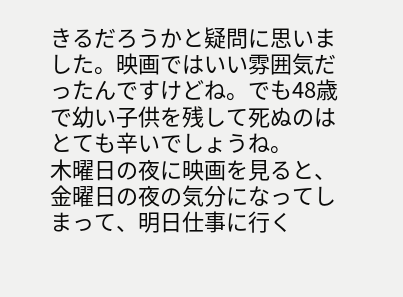きるだろうかと疑問に思いました。映画ではいい雰囲気だったんですけどね。でも48歳で幼い子供を残して死ぬのはとても辛いでしょうね。
木曜日の夜に映画を見ると、金曜日の夜の気分になってしまって、明日仕事に行く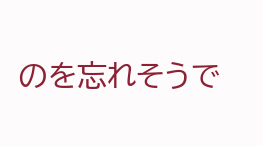のを忘れそうで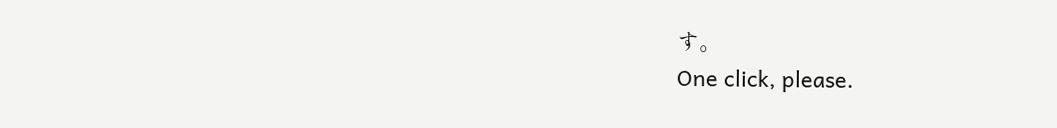す。
One click, please.